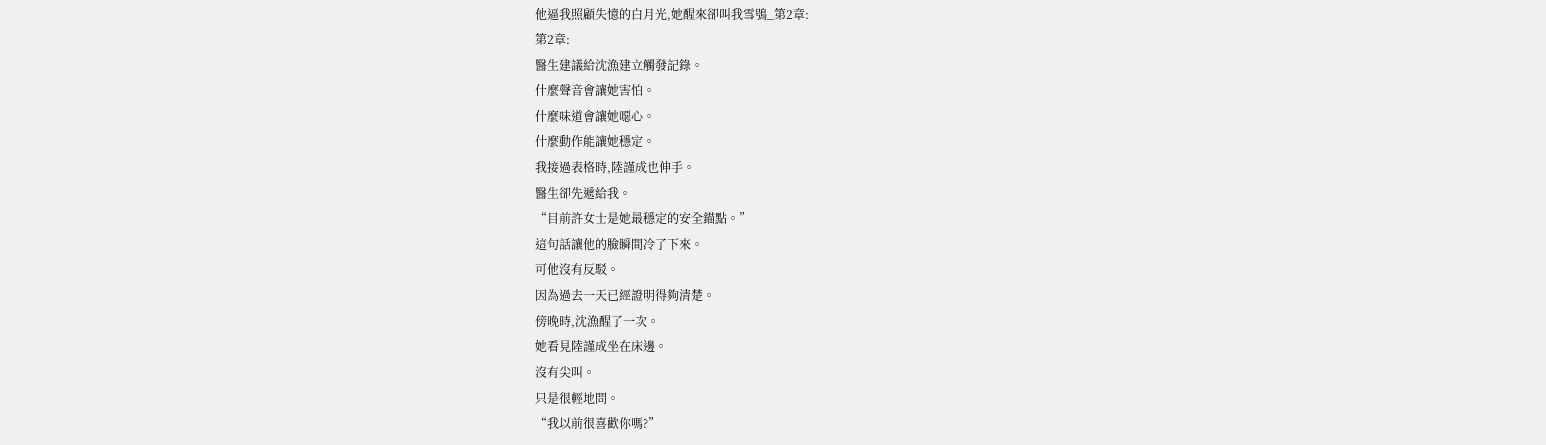他逼我照顧失憶的白月光,她醒來卻叫我雪鴞_第2章:
第2章:
醫生建議給沈漁建立觸發記錄。
什麼聲音會讓她害怕。
什麼味道會讓她噁心。
什麼動作能讓她穩定。
我接過表格時,陸謹成也伸手。
醫生卻先遞給我。
“目前許女士是她最穩定的安全錨點。”
這句話讓他的臉瞬間冷了下來。
可他沒有反駁。
因為過去一天已經證明得夠清楚。
傍晚時,沈漁醒了一次。
她看見陸謹成坐在床邊。
沒有尖叫。
只是很輕地問。
“我以前很喜歡你嗎?”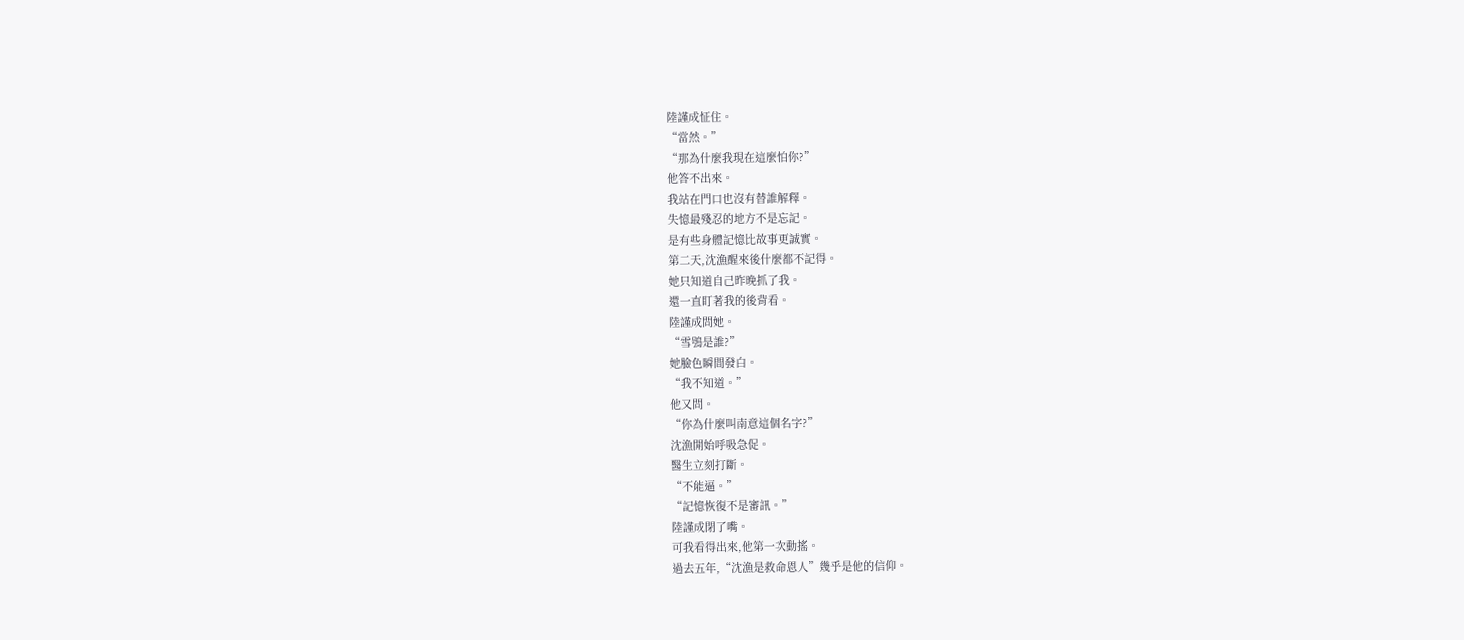陸謹成怔住。
“當然。”
“那為什麼我現在這麼怕你?”
他答不出來。
我站在門口也沒有替誰解釋。
失憶最殘忍的地方不是忘記。
是有些身體記憶比故事更誠實。
第二天,沈漁醒來後什麼都不記得。
她只知道自己昨晚抓了我。
還一直盯著我的後背看。
陸謹成問她。
“雪鴞是誰?”
她臉色瞬間發白。
“我不知道。”
他又問。
“你為什麼叫南意這個名字?”
沈漁開始呼吸急促。
醫生立刻打斷。
“不能逼。”
“記憶恢復不是審訊。”
陸謹成閉了嘴。
可我看得出來,他第一次動搖。
過去五年,“沈漁是救命恩人”幾乎是他的信仰。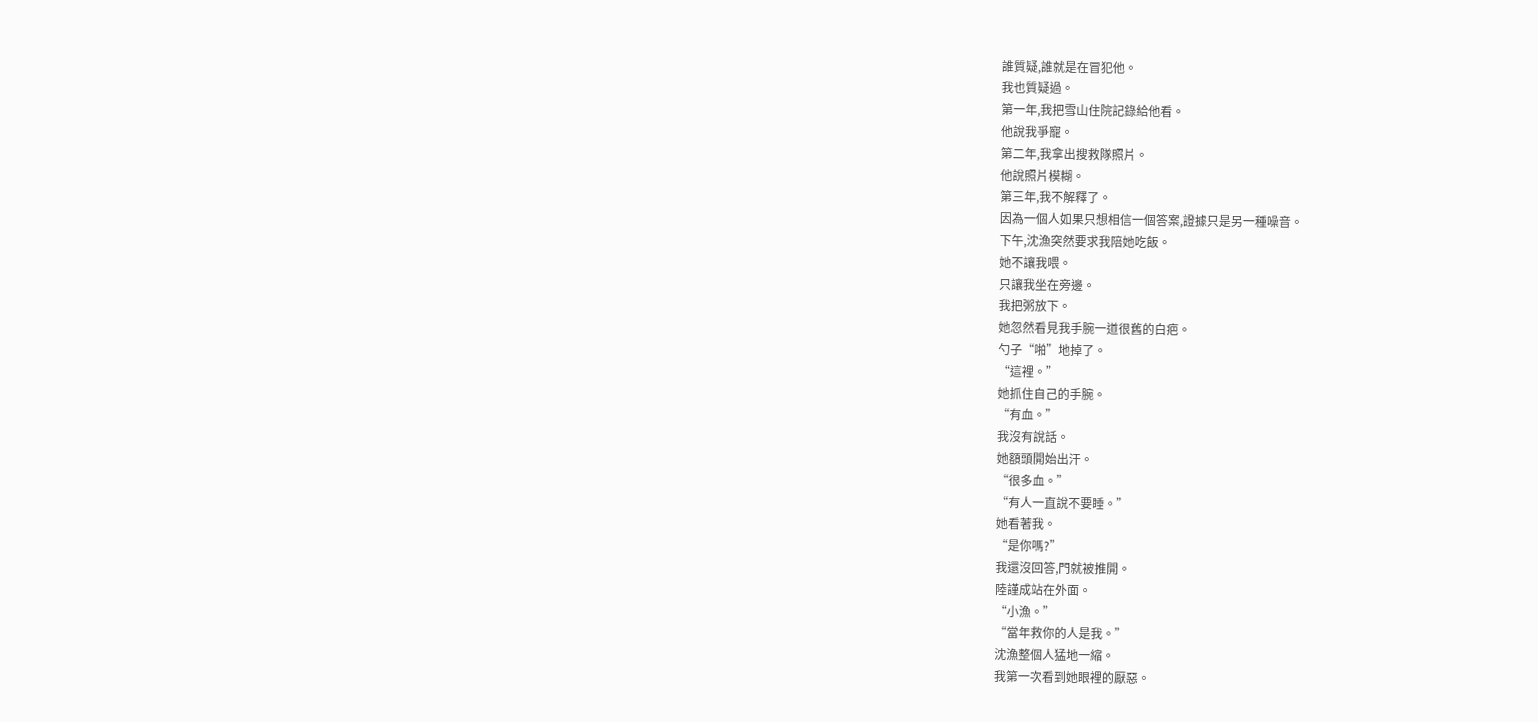誰質疑,誰就是在冒犯他。
我也質疑過。
第一年,我把雪山住院記錄給他看。
他說我爭寵。
第二年,我拿出搜救隊照片。
他說照片模糊。
第三年,我不解釋了。
因為一個人如果只想相信一個答案,證據只是另一種噪音。
下午,沈漁突然要求我陪她吃飯。
她不讓我喂。
只讓我坐在旁邊。
我把粥放下。
她忽然看見我手腕一道很舊的白疤。
勺子“啪”地掉了。
“這裡。”
她抓住自己的手腕。
“有血。”
我沒有說話。
她額頭開始出汗。
“很多血。”
“有人一直說不要睡。”
她看著我。
“是你嗎?”
我還沒回答,門就被推開。
陸謹成站在外面。
“小漁。”
“當年救你的人是我。”
沈漁整個人猛地一縮。
我第一次看到她眼裡的厭惡。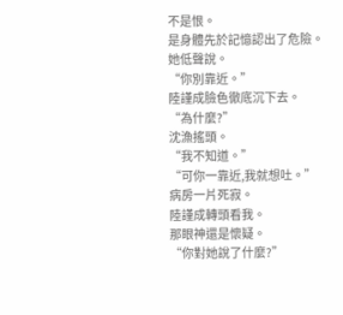不是恨。
是身體先於記憶認出了危險。
她低聲說。
“你別靠近。”
陸謹成臉色徹底沉下去。
“為什麼?”
沈漁搖頭。
“我不知道。”
“可你一靠近,我就想吐。”
病房一片死寂。
陸謹成轉頭看我。
那眼神還是懷疑。
“你對她說了什麼?”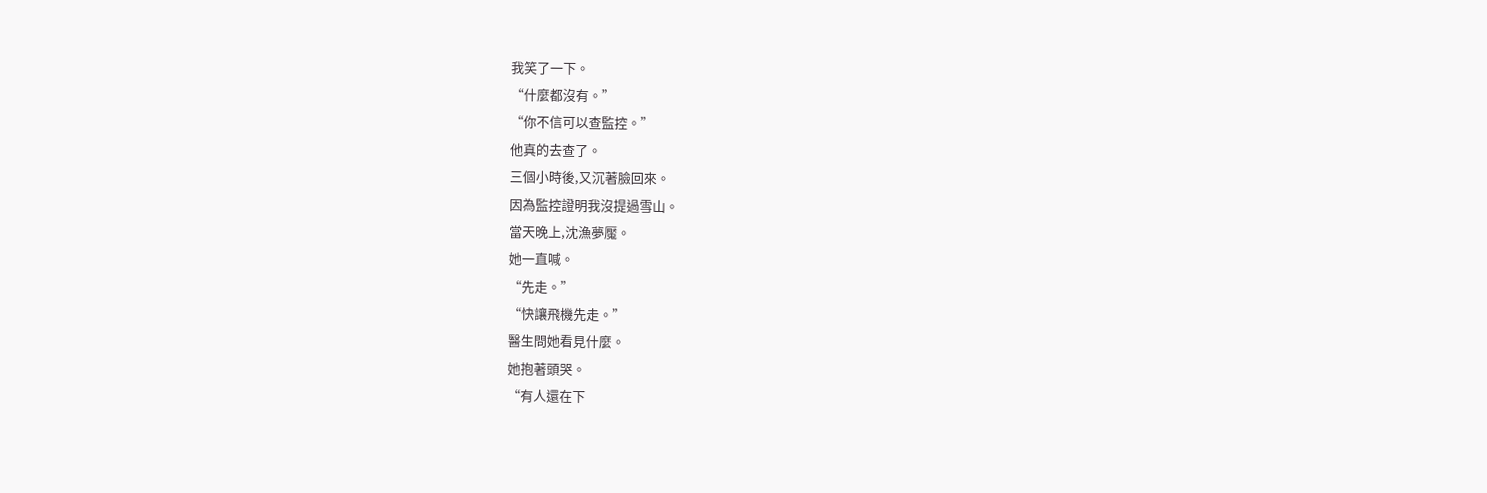我笑了一下。
“什麼都沒有。”
“你不信可以查監控。”
他真的去查了。
三個小時後,又沉著臉回來。
因為監控證明我沒提過雪山。
當天晚上,沈漁夢魘。
她一直喊。
“先走。”
“快讓飛機先走。”
醫生問她看見什麼。
她抱著頭哭。
“有人還在下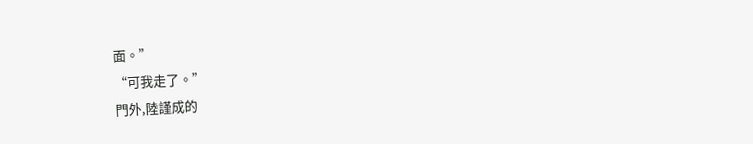面。”
“可我走了。”
門外,陸謹成的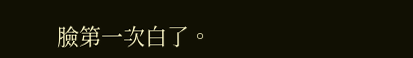臉第一次白了。